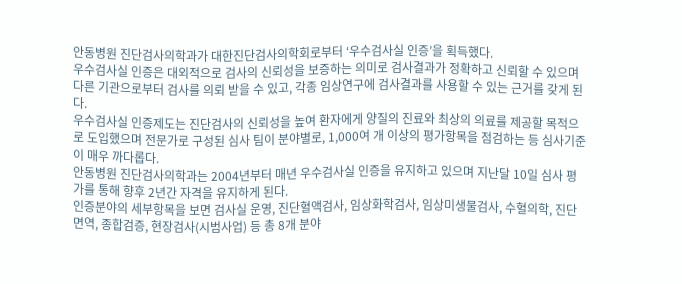안동병원 진단검사의학과가 대한진단검사의학회로부터 ‘우수검사실 인증’을 획득했다.
우수검사실 인증은 대외적으로 검사의 신뢰성을 보증하는 의미로 검사결과가 정확하고 신뢰할 수 있으며 다른 기관으로부터 검사를 의뢰 받을 수 있고, 각종 임상연구에 검사결과를 사용할 수 있는 근거를 갖게 된다.
우수검사실 인증제도는 진단검사의 신뢰성을 높여 환자에게 양질의 진료와 최상의 의료를 제공할 목적으로 도입했으며 전문가로 구성된 심사 팀이 분야별로, 1,000여 개 이상의 평가항목을 점검하는 등 심사기준이 매우 까다롭다.
안동병원 진단검사의학과는 2004년부터 매년 우수검사실 인증을 유지하고 있으며 지난달 10일 심사 평가를 통해 향후 2년간 자격을 유지하게 된다.
인증분야의 세부항목을 보면 검사실 운영, 진단혈액검사, 임상화학검사, 임상미생물검사, 수혈의학, 진단면역, 종합검증, 현장검사(시범사업) 등 총 8개 분야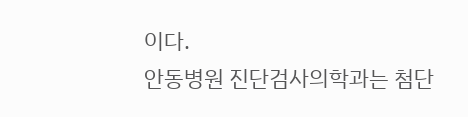이다.
안동병원 진단검사의학과는 첨단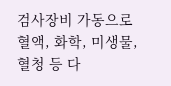검사장비 가동으로 혈액, 화학, 미생물, 혈청 등 다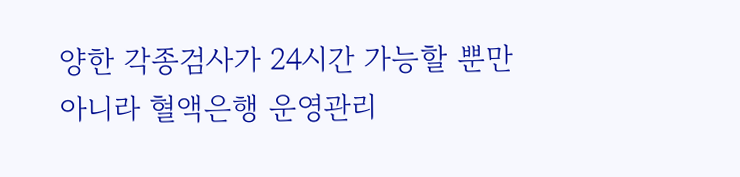양한 각종검사가 24시간 가능할 뿐만 아니라 혈액은행 운영관리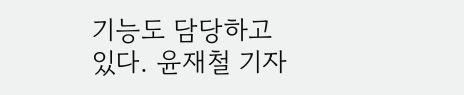기능도 담당하고 있다. 윤재철 기자